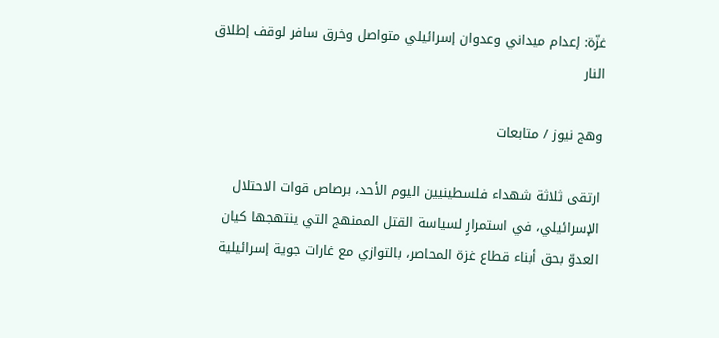غزّة: إعدام ميداني وعدوان إسرائيلي متواصل وخرق سافر لوقف إطلاق النار

وهج نيوز / متابعات

ارتقى ثلاثة شهداء فلسطينيين اليوم الأحد، برصاص قوات الاحتلال الإسرائيلي، في استمرارٍ لسياسة القتل الممنهج التي ينتهجها كيان العدوّ بحق أبناء قطاع غزة المحاصر، بالتوازي مع غارات جوية إسرائيلية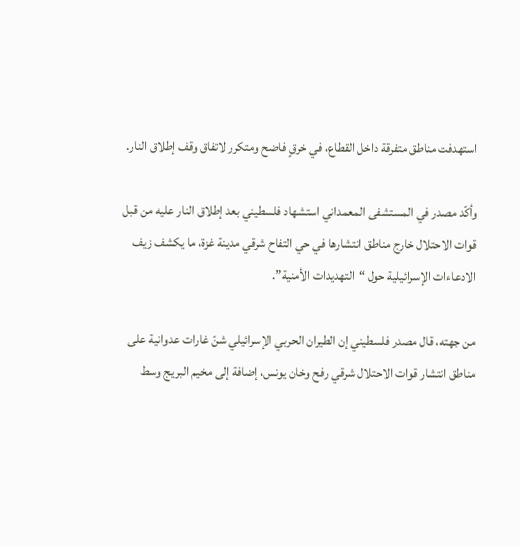استهدفت مناطق متفرقة داخل القطاع، في خرقٍ فاضح ومتكرر لاتفاق وقف إطلاق النار.

وأكّد مصدر في المستشفى المعمداني استشهاد فلسطيني بعد إطلاق النار عليه من قبل قوات الاحتلال خارج مناطق انتشارها في حي التفاح شرقي مدينة غزة، ما يكشف زيف الادعاءات الإسرائيلية حول “التهديدات الأمنية”.

من جهته، قال مصدر فلسطيني إن الطيران الحربي الإسرائيلي شنّ غارات عدوانية على مناطق انتشار قوات الاحتلال شرقي رفح وخان يونس، إضافة إلى مخيم البريج وسط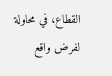القطاع، في محاولة لفرض واقع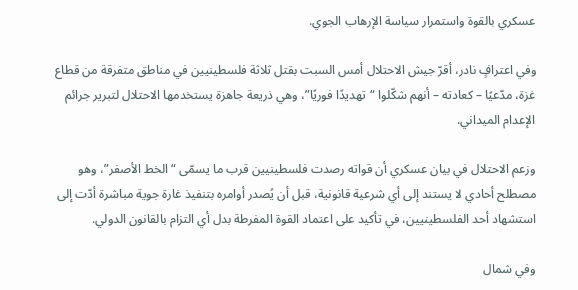عسكري بالقوة واستمرار سياسة الإرهاب الجوي.

وفي اعترافٍ نادر، أقرّ جيش الاحتلال أمس السبت بقتل ثلاثة فلسطينيين في مناطق متفرقة من قطاع غزة، مدّعيًا – كعادته – أنهم شكّلوا “تهديدًا فوريًا”، وهي ذريعة جاهزة يستخدمها الاحتلال لتبرير جرائم الإعدام الميداني.

وزعم الاحتلال في بيان عسكري أن قواته رصدت فلسطينيين قرب ما يسمّى “الخط الأصفر”، وهو مصطلح أحادي لا يستند إلى أي شرعية قانونية، قبل أن يُصدر أوامره بتنفيذ غارة جوية مباشرة أدّت إلى استشهاد أحد الفلسطينيين، في تأكيد على اعتماد القوة المفرطة بدل أي التزام بالقانون الدولي.

وفي شمال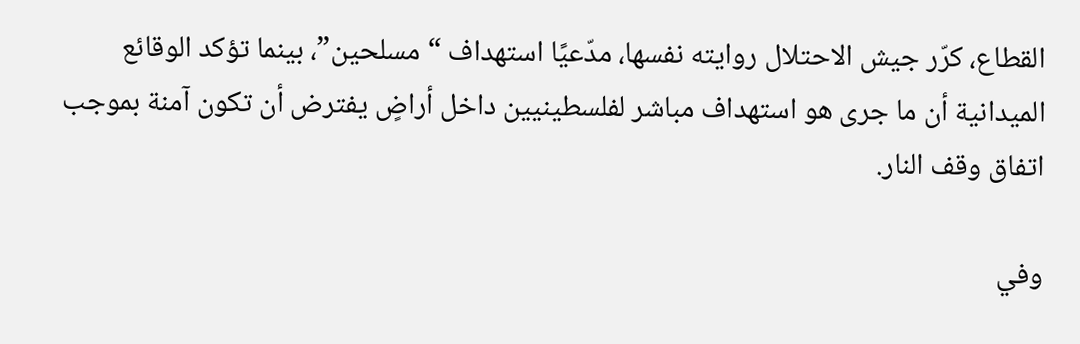القطاع، كرّر جيش الاحتلال روايته نفسها، مدّعيًا استهداف “مسلحين”، بينما تؤكد الوقائع الميدانية أن ما جرى هو استهداف مباشر لفلسطينيين داخل أراضٍ يفترض أن تكون آمنة بموجب اتفاق وقف النار.

وفي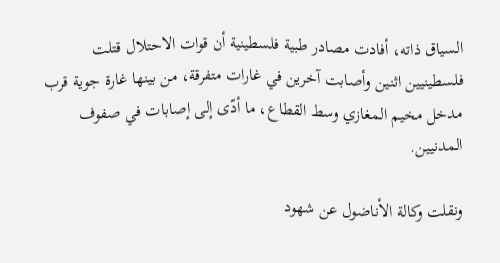السياق ذاته، أفادت مصادر طبية فلسطينية أن قوات الاحتلال قتلت فلسطينيين اثنين وأصابت آخرين في غارات متفرقة، من بينها غارة جوية قرب مدخل مخيم المغازي وسط القطاع، ما أدّى إلى إصابات في صفوف المدنيين.

ونقلت وكالة الأناضول عن شهود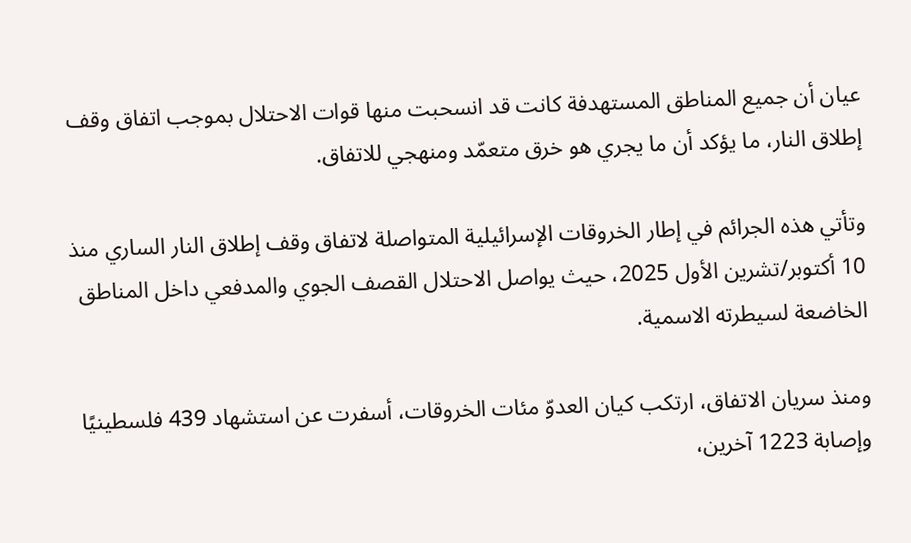عيان أن جميع المناطق المستهدفة كانت قد انسحبت منها قوات الاحتلال بموجب اتفاق وقف إطلاق النار، ما يؤكد أن ما يجري هو خرق متعمّد ومنهجي للاتفاق.

وتأتي هذه الجرائم في إطار الخروقات الإسرائيلية المتواصلة لاتفاق وقف إطلاق النار الساري منذ 10 أكتوبر/تشرين الأول 2025، حيث يواصل الاحتلال القصف الجوي والمدفعي داخل المناطق الخاضعة لسيطرته الاسمية.

ومنذ سريان الاتفاق، ارتكب كيان العدوّ مئات الخروقات، أسفرت عن استشهاد 439 فلسطينيًا وإصابة 1223 آخرين،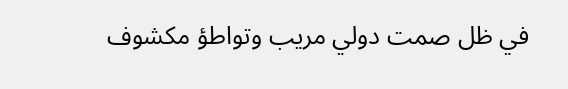في ظل صمت دولي مريب وتواطؤ مكشوف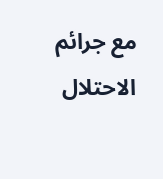مع جرائم الاحتلال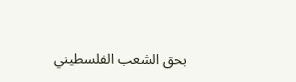بحق الشعب الفلسطيني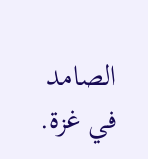الصامد في غزة.